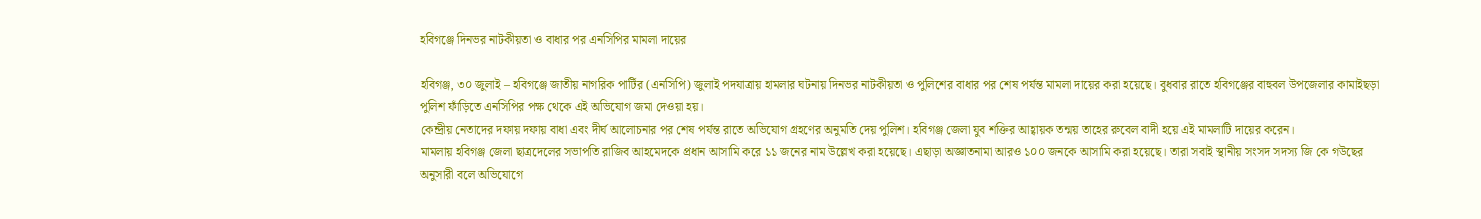হবিগঞ্জে দিনভর নাটকীয়তা ও বাধার পর এনসিপির মামলা দায়ের

হবিগঞ্জ, ৩০ জুলাই – হবিগঞ্জে জাতীয় নাগরিক পার্টির (এনসিপি) জুলাই পদযাত্রায় হামলার ঘটনায় দিনভর নাটকীয়তা ও পুলিশের বাধার পর শেষ পর্যন্ত মামলা দায়ের করা হয়েছে। বুধবার রাতে হবিগঞ্জের বাহুবল উপজেলার কামাইছড়া পুলিশ ফাঁড়িতে এনসিপির পক্ষ থেকে এই অভিযোগ জমা দেওয়া হয়।
কেন্দ্রীয় নেতাদের দফায় দফায় বাধা এবং দীর্ঘ আলোচনার পর শেষ পর্যন্ত রাতে অভিযোগ গ্রহণের অনুমতি দেয় পুলিশ। হবিগঞ্জ জেলা যুব শক্তির আহ্বায়ক তন্ময় তাহের রুবেল বাদী হয়ে এই মামলাটি দায়ের করেন।
মামলায় হবিগঞ্জ জেলা ছাত্রদেলের সভাপতি রাজিব আহমেদকে প্রধান আসামি করে ১১ জনের নাম উল্লেখ করা হয়েছে। এছাড়া অজ্ঞাতনামা আরও ১০০ জনকে আসামি করা হয়েছে। তারা সবাই স্থানীয় সংসদ সদস্য জি কে গউছের অনুসারী বলে অভিযোগে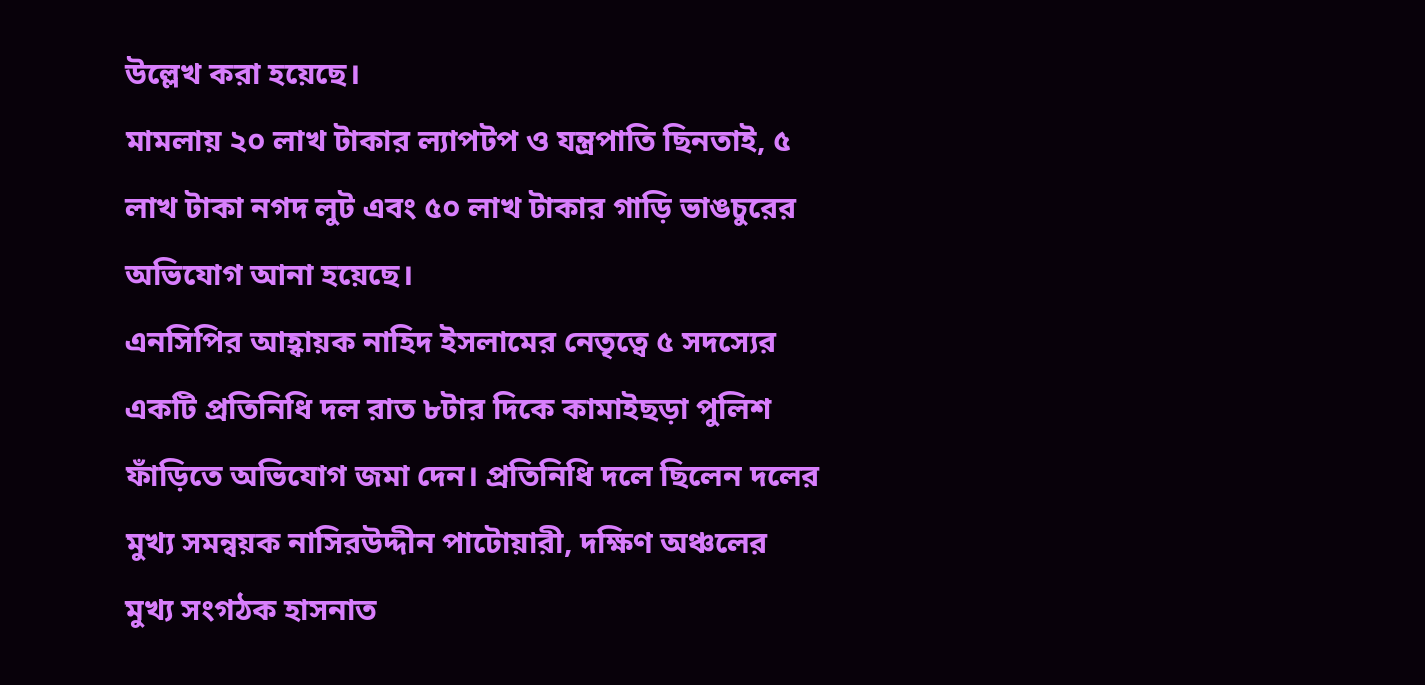উল্লেখ করা হয়েছে।
মামলায় ২০ লাখ টাকার ল্যাপটপ ও যন্ত্রপাতি ছিনতাই, ৫ লাখ টাকা নগদ লুট এবং ৫০ লাখ টাকার গাড়ি ভাঙচুরের অভিযোগ আনা হয়েছে।
এনসিপির আহ্বায়ক নাহিদ ইসলামের নেতৃত্বে ৫ সদস্যের একটি প্রতিনিধি দল রাত ৮টার দিকে কামাইছড়া পুলিশ ফাঁড়িতে অভিযোগ জমা দেন। প্রতিনিধি দলে ছিলেন দলের মুখ্য সমন্বয়ক নাসিরউদ্দীন পাটোয়ারী, দক্ষিণ অঞ্চলের মুখ্য সংগঠক হাসনাত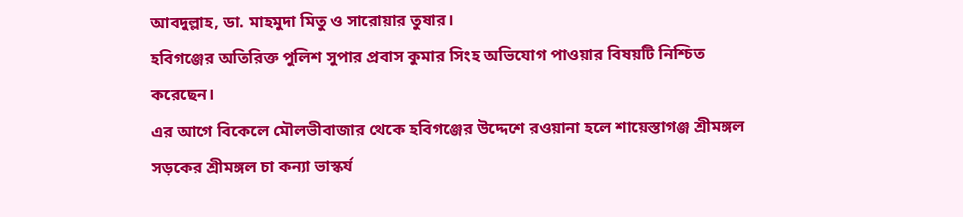আবদুল্লাহ, ডা. মাহমুদা মিতু ও সারোয়ার তুষার।
হবিগঞ্জের অতিরিক্ত পুলিশ সুপার প্রবাস কুমার সিংহ অভিযোগ পাওয়ার বিষয়টি নিশ্চিত করেছেন।
এর আগে বিকেলে মৌলভীবাজার থেকে হবিগঞ্জের উদ্দেশে রওয়ানা হলে শায়েস্তাগঞ্জ শ্রীমঙ্গল সড়কের শ্রীমঙ্গল চা কন্যা ভাস্কর্য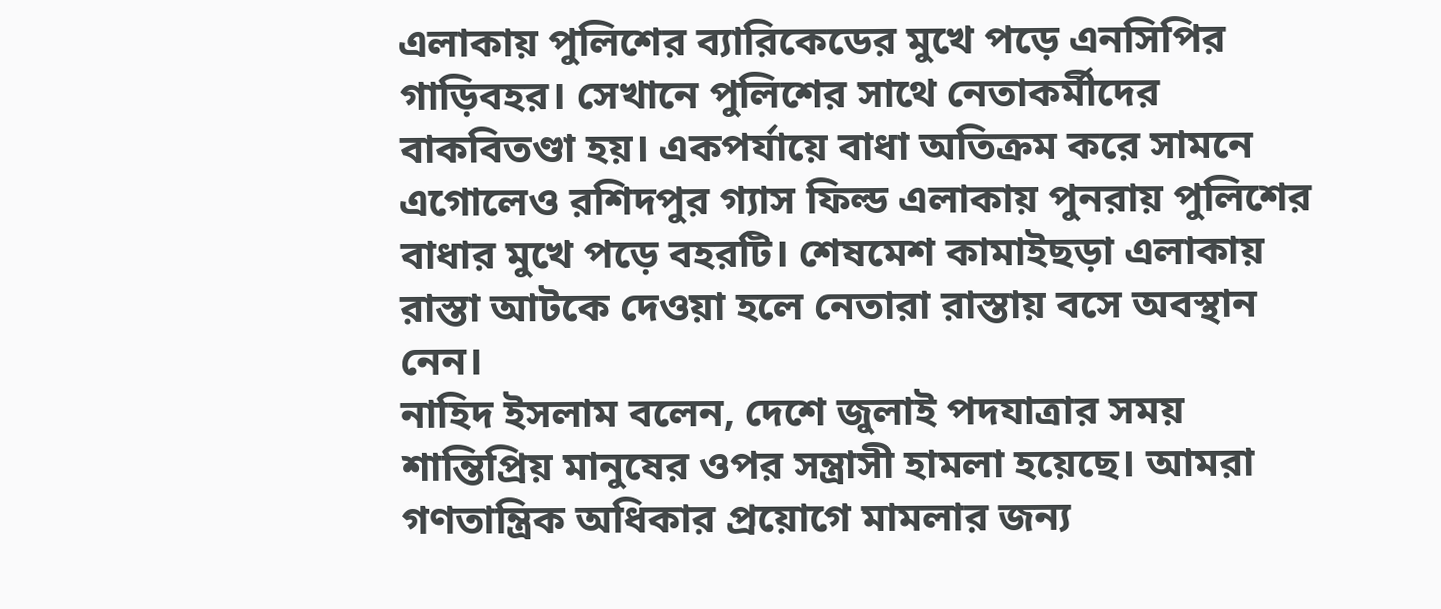এলাকায় পুলিশের ব্যারিকেডের মুখে পড়ে এনসিপির গাড়িবহর। সেখানে পুলিশের সাথে নেতাকর্মীদের বাকবিতণ্ডা হয়। একপর্যায়ে বাধা অতিক্রম করে সামনে এগোলেও রশিদপুর গ্যাস ফিল্ড এলাকায় পুনরায় পুলিশের বাধার মুখে পড়ে বহরটি। শেষমেশ কামাইছড়া এলাকায় রাস্তা আটকে দেওয়া হলে নেতারা রাস্তায় বসে অবস্থান নেন।
নাহিদ ইসলাম বলেন, দেশে জুলাই পদযাত্রার সময় শান্তিপ্রিয় মানুষের ওপর সন্ত্রাসী হামলা হয়েছে। আমরা গণতান্ত্রিক অধিকার প্রয়োগে মামলার জন্য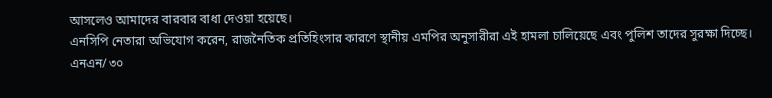আসলেও আমাদের বারবার বাধা দেওয়া হয়েছে।
এনসিপি নেতারা অভিযোগ করেন, রাজনৈতিক প্রতিহিংসার কারণে স্থানীয় এমপির অনুসারীরা এই হামলা চালিয়েছে এবং পুলিশ তাদের সুরক্ষা দিচ্ছে।
এনএন/ ৩০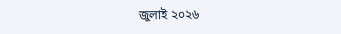জুলাই ২০২৬